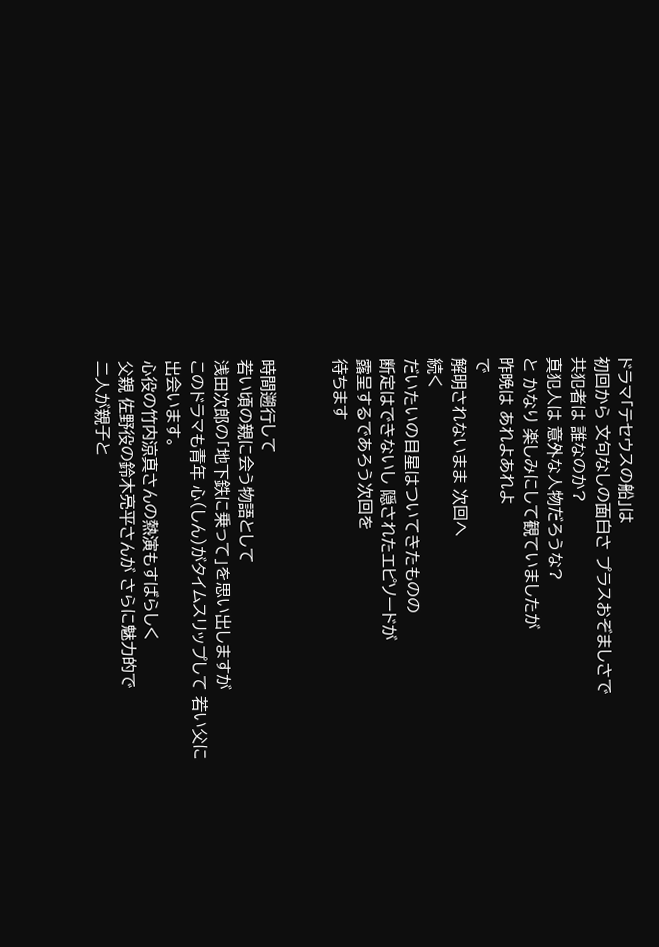ドラマ「テセウスの船」は
初回から 文句なしの面白さ プラスおぞましさで
共犯者は 誰なのか?
真犯人は 意外な人物だろうな?
と かなり 楽しみにして観ていましたが
昨晩は あれよあれよ
で
解明されないまま 次回へ
続く
だいたいの目星はついてきたものの
断定はできないし 隠されたエピソードが
露呈するであろう次回を
待ちます


時間遡行して
若い頃の親に会う物語として
浅田次郎の「地下鉄に乗って」を思い出しますが
このドラマも青年 心(しん)がタイムスリップして 若い父に出会います。
心役の竹内涼真さんの熱演もすばらしく
父親 佐野役の鈴木亮平さんが さらに魅力的で
二人が親子と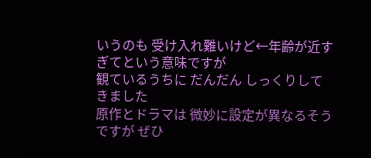いうのも 受け入れ難いけど←年齢が近すぎてという意味ですが
観ているうちに だんだん しっくりしてきました
原作とドラマは 微妙に設定が異なるそうですが ぜひ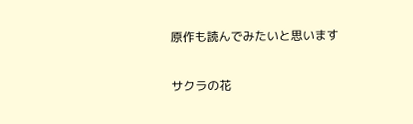原作も読んでみたいと思います

サクラの花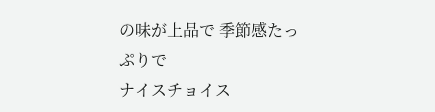の味が上品で 季節感たっぷりで
ナイスチョイス